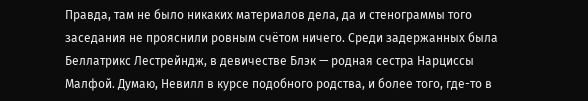Правда, там не было никаких материалов дела, да и стенограммы того заседания не прояснили ровным счётом ничего. Среди задержанных была Беллатрикс Лестрейндж, в девичестве Блэк — родная сестра Нарциссы Малфой. Думаю, Невилл в курсе подобного родства, и более того, где-то в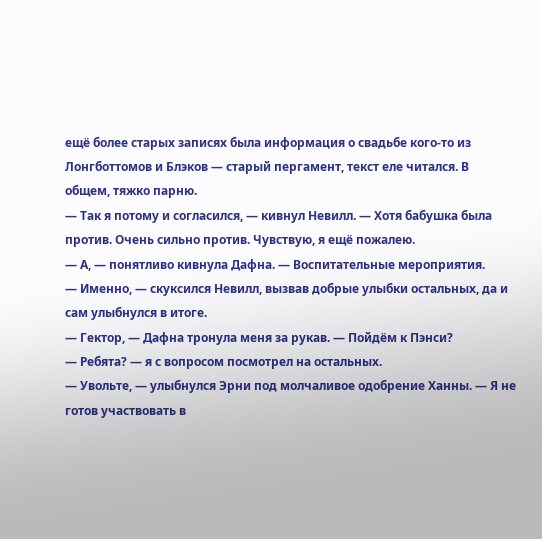ещё более старых записях была информация о свадьбе кого-то из Лонгботтомов и Блэков — старый пергамент, текст еле читался. В общем, тяжко парню.
— Так я потому и согласился, — кивнул Невилл. — Хотя бабушка была против. Очень сильно против. Чувствую, я ещё пожалею.
— А, — понятливо кивнула Дафна. — Воспитательные мероприятия.
— Именно, — скуксился Невилл, вызвав добрые улыбки остальных, да и сам улыбнулся в итоге.
— Гектор, — Дафна тронула меня за рукав. — Пойдём к Пэнси?
— Ребята? — я с вопросом посмотрел на остальных.
— Увольте, — улыбнулся Эрни под молчаливое одобрение Ханны. — Я не готов участвовать в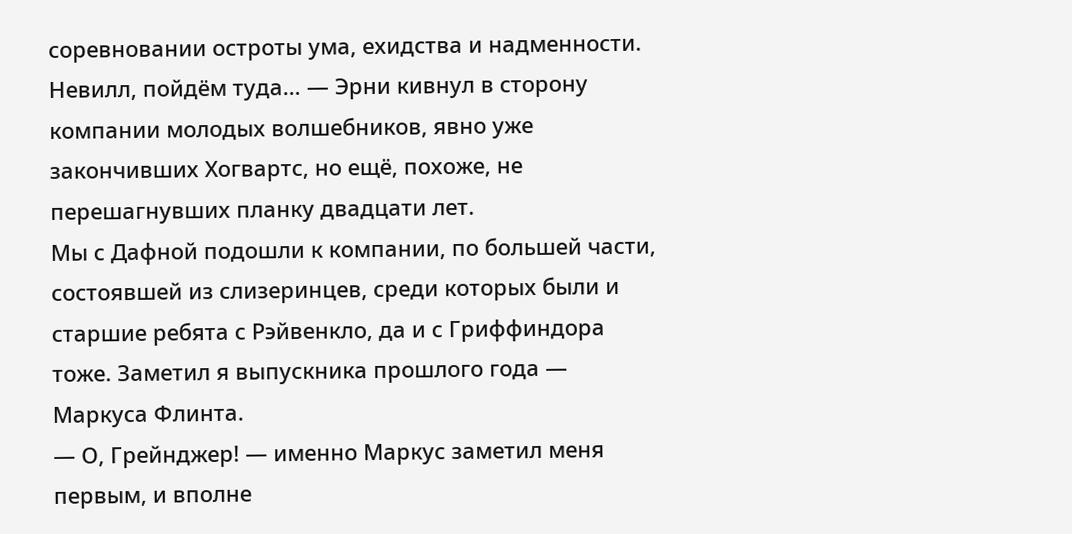соревновании остроты ума, ехидства и надменности. Невилл, пойдём туда… — Эрни кивнул в сторону компании молодых волшебников, явно уже закончивших Хогвартс, но ещё, похоже, не перешагнувших планку двадцати лет.
Мы с Дафной подошли к компании, по большей части, состоявшей из слизеринцев, среди которых были и старшие ребята с Рэйвенкло, да и с Гриффиндора тоже. Заметил я выпускника прошлого года — Маркуса Флинта.
— О, Грейнджер! — именно Маркус заметил меня первым, и вполне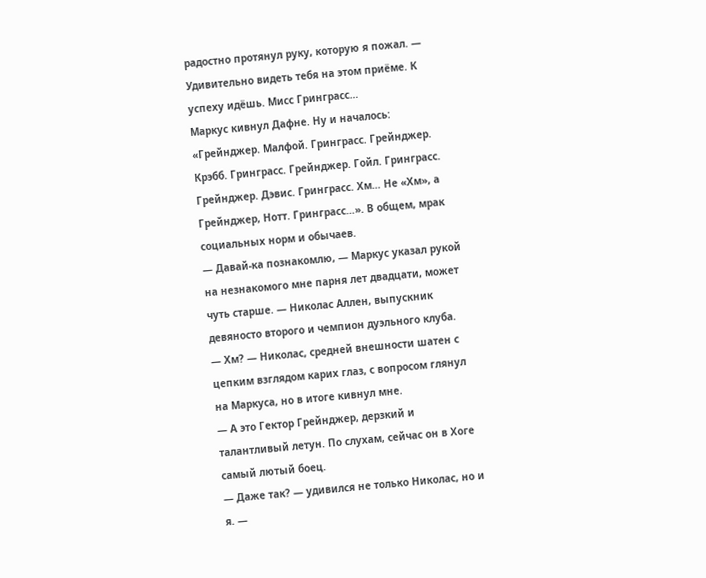радостно протянул руку, которую я пожал. — Удивительно видеть тебя на этом приёме. К успеху идёшь. Мисс Гринграсс…
Маркус кивнул Дафне. Ну и началось: «Грейнджер. Малфой. Гринграсс. Грейнджер. Крэбб. Гринграсс. Грейнджер. Гойл. Гринграсс. Грейнджер. Дэвис. Гринграсс. Хм… Не «Хм», а Грейнджер, Нотт. Гринграсс…». В общем, мрак социальных норм и обычаев.
— Давай-ка познакомлю, — Маркус указал рукой на незнакомого мне парня лет двадцати, может чуть старше. — Николас Аллен, выпускник девяносто второго и чемпион дуэльного клуба.
— Хм? — Николас, средней внешности шатен с цепким взглядом карих глаз, с вопросом глянул на Маркуса, но в итоге кивнул мне.
— А это Гектор Грейнджер, дерзкий и талантливый летун. По слухам, сейчас он в Хоге самый лютый боец.
— Даже так? — удивился не только Николас, но и я. —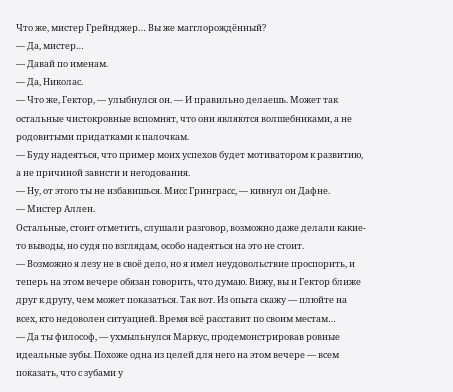Что же, мистер Грейнджер… Вы же магглорождённый?
— Да, мистер…
— Давай по именам.
— Да, Николас.
— Что же, Гектор, — улыбнулся он. — И правильно делаешь. Может так остальные чистокровные вспомнят, что они являются волшебниками, а не родовитыми придатками к палочкам.
— Буду надеяться, что пример моих успехов будет мотиватором к развитию, а не причиной зависти и негодования.
— Ну, от этого ты не избавишься. Мисс Гринграсс, — кивнул он Дафне.
— Мистер Аллен.
Остальные, стоит отметить, слушали разговор, возможно даже делали какие-то выводы, но судя по взглядам, особо надеяться на это не стоит.
— Возможно я лезу не в своё дело, но я имел неудовольствие проспорить, и теперь на этом вечере обязан говорить, что думаю. Вижу, вы и Гектор ближе друг к другу, чем может показаться. Так вот. Из опыта скажу — плюйте на всех, кто недоволен ситуацией. Время всё расставит по своим местам…
— Да ты философ, — ухмыльнулся Маркус, продемонстрировав ровные идеальные зубы. Похоже одна из целей для него на этом вечере — всем показать, что с зубами у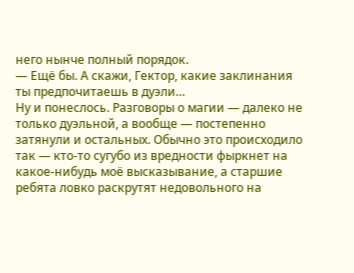него нынче полный порядок.
— Ещё бы. А скажи, Гектор, какие заклинания ты предпочитаешь в дуэли…
Ну и понеслось. Разговоры о магии — далеко не только дуэльной, а вообще — постепенно затянули и остальных. Обычно это происходило так — кто-то сугубо из вредности фыркнет на какое-нибудь моё высказывание, а старшие ребята ловко раскрутят недовольного на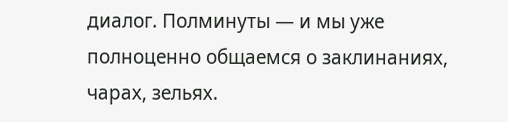диалог. Полминуты — и мы уже полноценно общаемся о заклинаниях, чарах, зельях.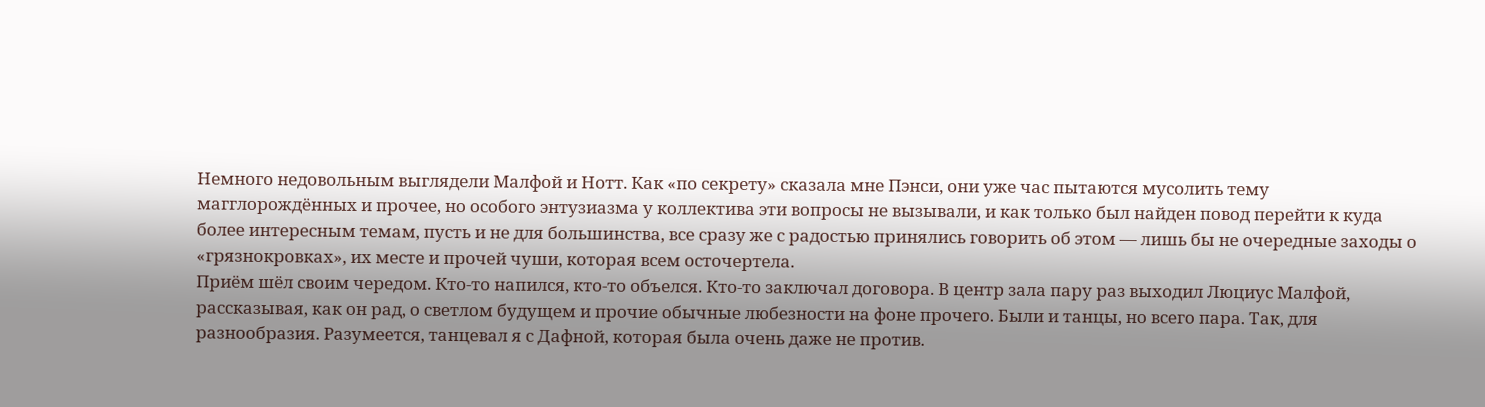Немного недовольным выглядели Малфой и Нотт. Как «по секрету» сказала мне Пэнси, они уже час пытаются мусолить тему магглорождённых и прочее, но особого энтузиазма у коллектива эти вопросы не вызывали, и как только был найден повод перейти к куда более интересным темам, пусть и не для большинства, все сразу же с радостью принялись говорить об этом — лишь бы не очередные заходы о «грязнокровках», их месте и прочей чуши, которая всем осточертела.
Приём шёл своим чередом. Кто-то напился, кто-то объелся. Кто-то заключал договора. В центр зала пару раз выходил Люциус Малфой, рассказывая, как он рад, о светлом будущем и прочие обычные любезности на фоне прочего. Были и танцы, но всего пара. Так, для разнообразия. Разумеется, танцевал я с Дафной, которая была очень даже не против.